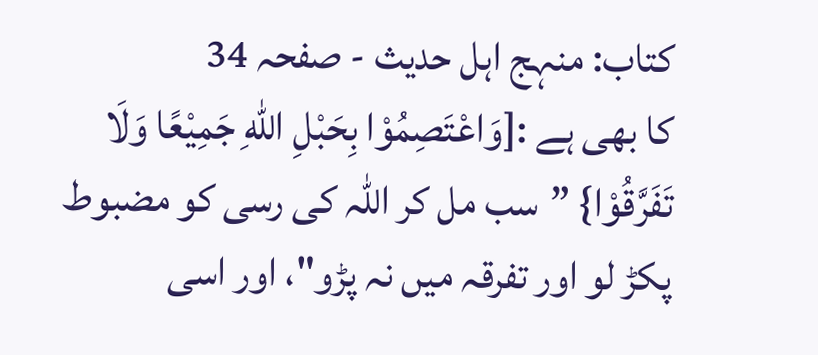کتاب: منہج اہل حدیث - صفحہ 34
کا بھی ہے :[وَاعْتَصِمُوْا بِحَبْلِ اللّٰهِ جَمِيْعًا وَلَا تَفَرَّقُوْا} ”سب مل کر اللہ کی رسی کو مضبوط پکڑ لو اور تفرقہ میں نہ پڑو"، اور اسی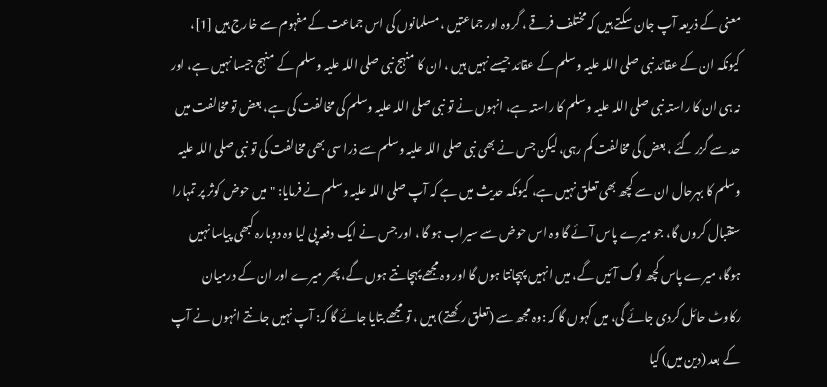معنی کے ذریعہ آپ جان سکتے ہیں کہ مختلف فرقے ، گروہ اور جماعتیں ، مسلمانوں کی اس جماعت کے مفہوم سے خارج ہیں [1]، کیونکہ ان کے عقائد نبی صلی اللہ علیہ وسلم کے عقائد جیسے نہیں ہیں ، ان کا منہج نبی صلی اللہ علیہ وسلم کے منہج جیسا نہیں ہے، اور نہ ہی ان کا راستہ نبی صلی اللہ علیہ وسلم کا راستہ ہے، انہوں نے تو نبی صلی اللہ علیہ وسلم کی مخالفت کی ہے، بعض تو مخالفت میں حد سے گزر گئے ، بعض کی مخالفت کم رہی، لیکن جس نے بھی نبی صلی اللہ علیہ وسلم سے ذرا سی بھی مخالفت کی تو نبی صلی اللہ علیہ وسلم کا بہرحال ان سے کچھ بھی تعلق نہیں ہے، کیونکہ حدیث میں ہے کہ آپ صلی اللہ علیہ وسلم نے فرمایا: "میں حوض کوثر پر تمہارا ستقبال کروں گا، جو میرے پاس آئے گا وہ اس حوض سے سیراب ہو گا ، اور جس نے ایک دفعہ پی لیا وہ دوبارہ کبھی پیاسا نہیں ہوگا، میرے پاس کچھ لوگ آئیں گے، میں انہیں پہچانتا ہوں گا اور وہ مجھے پہچانتے ہوں گے، پھر میرے اور ان کے درمیان رکاوٹ حائل کردی جائے گی، میں کہوں گا کہ :وہ مجھ سے (تعلق رکھتے) ہیں ، تو مجھے بتایا جائے گا کہ: آپ نہیں جانتے انہوں نے آپ کے بعد (دین میں) کیا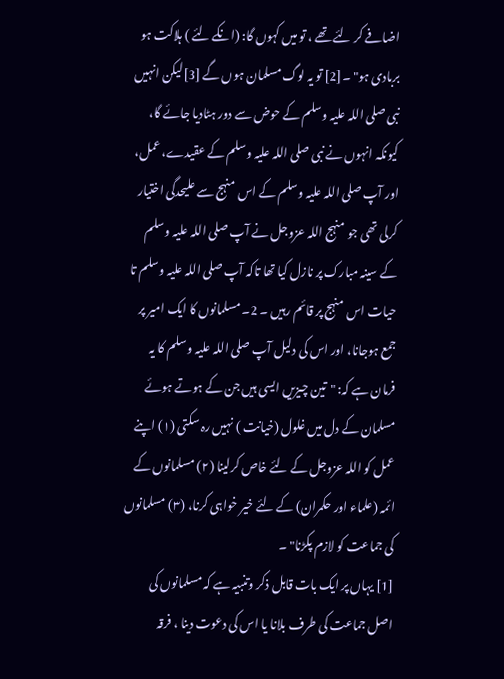اضافے کر لئے تھے ، تو میں کہوں گا: (انکے لئے ) ہلاکت ہو بربادی ہو" ۔[2] تو یہ لوگ مسلمان ہوں گے [3]لیکن انہیں نبی صلی اللہ علیہ وسلم کے حوض سے دور ہٹادیا جائے گا، کیونکہ انہوں نے نبی صلی اللہ علیہ وسلم کے عقیدے، عمل، اور آپ صلی اللہ علیہ وسلم کے اس منہج سے علیحدگی اختیار کرلی تھی جو منہج اللہ عزوجل نے آپ صلی اللہ علیہ وسلم کے سینہ مبارک پر نازل کیا تھا تاکہ آپ صلی اللہ علیہ وسلم تا حیات اس منہج پر قائم رہیں ۔ 2۔ مسلمانوں کا ایک امیر پر جمع ہوجانا، اور اس کی دلیل آپ صلی اللہ علیہ وسلم کا یہ فرمان ہے کہ: "تین چیزیں ایسی ہیں جن کے ہوتے ہوئے مسلمان کے دل میں غلول (خیانت ) نہیں رہ سکتی (۱) اپنے عمل کو اللہ عزوجل کے لئے خاص کرلینا (۲) مسلمانوں کے ائمہ (علماء اور حکمران) کے لئے خیر خواہی کرنا، (۳) مسلمانوں کی جماعت کو لازم پکڑنا" ۔
[1] یہاں پر ایک بات قابل ذکر وتنبیہ ہے کہ مسلمانوں کی اصل جماعت کی طرف بلانا یا اس کی دعوت دینا ، فرقہ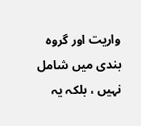واریت اور گروہ بندی میں شامل نہیں ، بلکہ یہ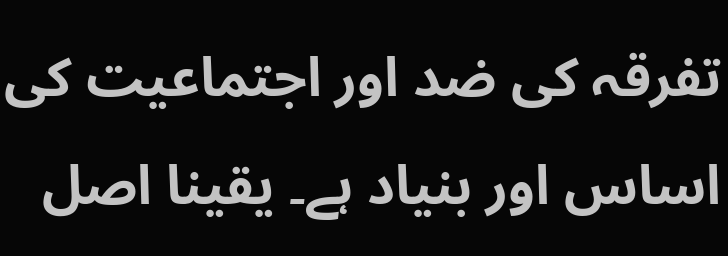تفرقہ کی ضد اور اجتماعیت کی اساس اور بنیاد ہے۔ یقینا اصل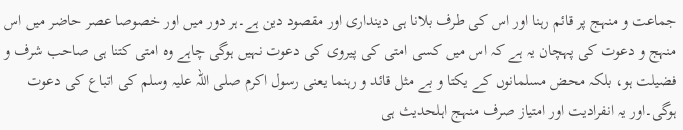جماعت و منہج پر قائم رہنا اور اس کی طرف بلانا ہی دینداری اور مقصود دین ہے۔ہر دور میں اور خصوصا عصر حاضر میں اس منہج و دعوت کی پہچان یہ ہے کہ اس میں کسی امتی کی پیروی کی دعوت نہیں ہوگی چاہے وہ امتی کتنا ہی صاحب شرف و فضیلت ہو، بلکہ محض مسلمانوں کے یکتا و بے مثل قائد و رہنما یعنی رسول اکرم صلی اللہ علیہ وسلم کی اتباع کی دعوت ہوگی۔اور یہ انفرادیت اور امتیاز صرف منہج اہلحدیث ہی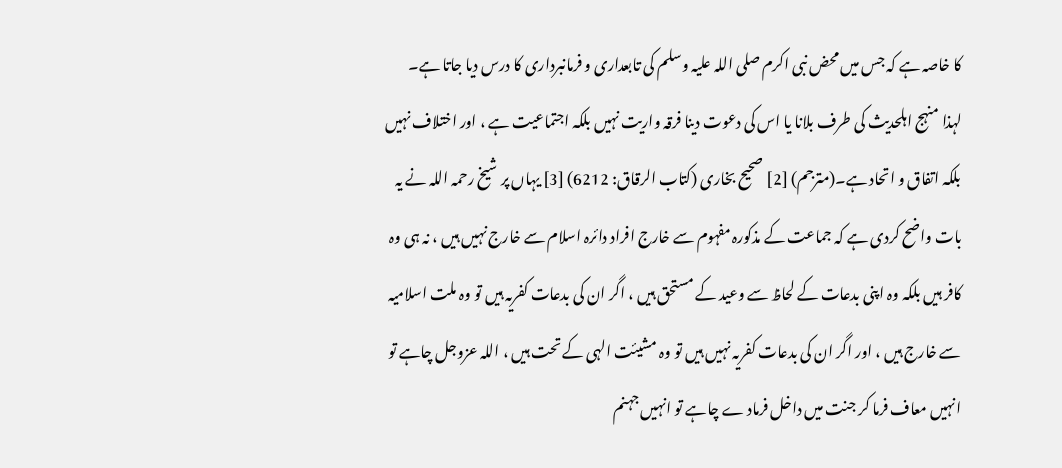کا خاصہ ہے کہ جس میں محض نبی اکرم صلی اللہ علیہ وسلم کی تابعداری و فرمانبرداری کا درس دیا جاتا ہے۔ لہذا منہج اہلحدیث کی طرف بلانا یا اس کی دعوت دینا فرقہ واریت نہیں بلکہ اجتماعیت ہے ، اور اختلاف نہیں بلکہ اتفاق و اتحاد ہے۔(مترجم) [2] صحیح بخاری (کتاب الرقاق: 6212) [3] یہاں پر شیخ رحمہ اللہ نے یہ بات واضح کردی ہے کہ جماعت کے مذکورہ مفہوم سے خارج افراد دائرہ اسلام سے خارج نہیں ہیں ، نہ ہی وہ کافر ہیں بلکہ وہ اپنی بدعات کے لحاظ سے وعید کے مستحق ہیں ، اگر ان کی بدعات کفریہ ہیں تو وہ ملت اسلامیہ سے خارج ہیں ، اور اگر ان کی بدعات کفریہ نہیں ہیں تو وہ مشیئت الہی کے تحت ہیں ، اللہ عزوجل چاہے تو انہیں معاف فرما کر جنت میں داخل فرماد ے چاہے تو انہیں جہنم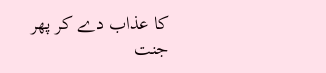کا عذاب دے کر پھر جنت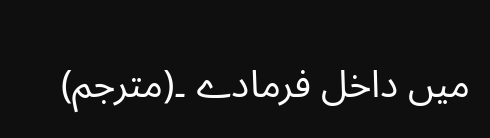میں داخل فرمادے ۔(مترجم)